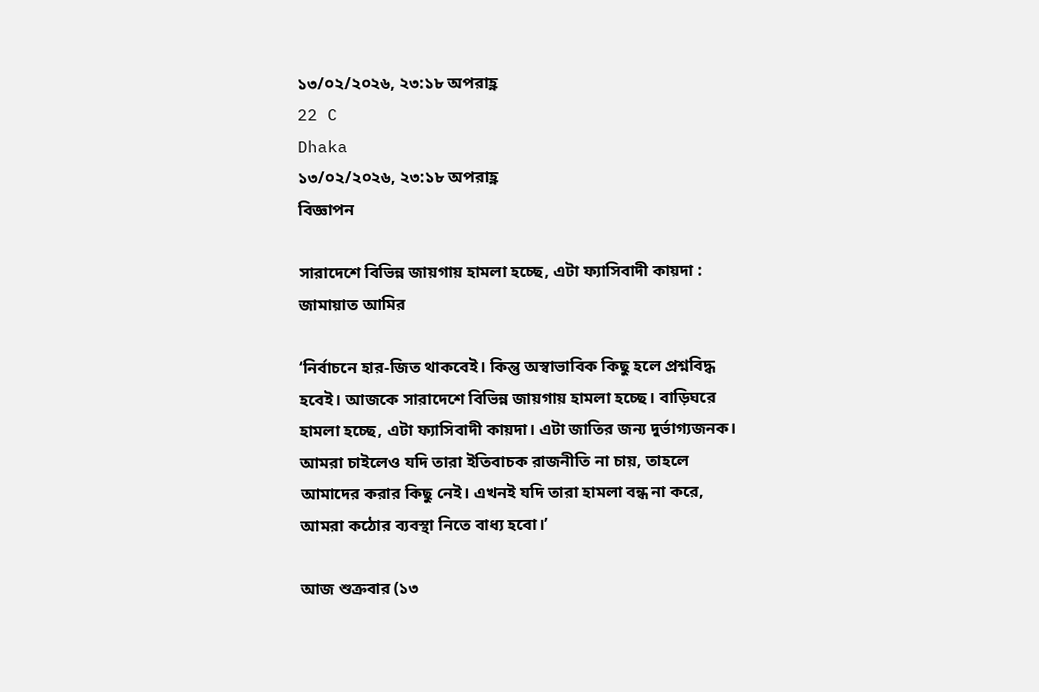১৩/০২/২০২৬, ২৩:১৮ অপরাহ্ণ
22 C
Dhaka
১৩/০২/২০২৬, ২৩:১৮ অপরাহ্ণ
বিজ্ঞাপন

সারাদেশে বিভিন্ন জায়গায় হামলা হচ্ছে, এটা ফ্যাসিবাদী কায়দা : জামায়াত আমির

‘নির্বাচনে হার-জিত থাকবেই। কিন্তু অস্বাভাবিক কিছু হলে প্রশ্নবিদ্ধ হবেই। আজকে সারাদেশে বিভিন্ন জায়গায় হামলা হচ্ছে। বাড়িঘরে হামলা হচ্ছে, এটা ফ্যাসিবাদী কায়দা। এটা জাতির জন্য দুর্ভাগ্যজনক। আমরা চাইলেও যদি তারা ইতিবাচক রাজনীতি না চায়, তাহলে আমাদের করার কিছু নেই। এখনই যদি তারা হামলা বন্ধ না করে, আমরা কঠোর ব্যবস্থা নিতে বাধ্য হবো।’

আজ শুক্রবার (১৩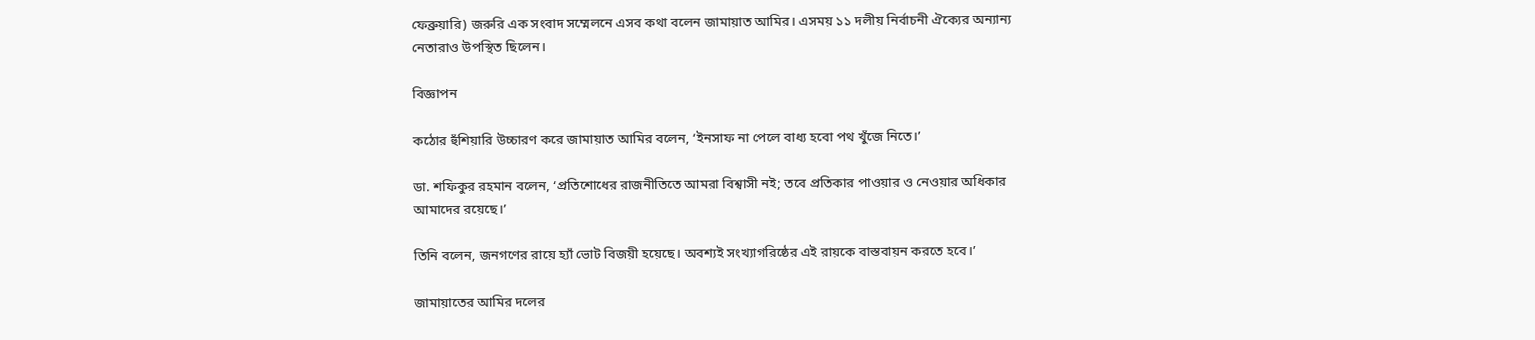ফেব্রুয়ারি) জরুরি এক সংবাদ সম্মেলনে এসব কথা বলেন জামায়াত আমির। এসময় ১১ দলীয় নির্বাচনী ঐক্যের অন্যান্য নেতারাও উপস্থিত ছিলেন।

বিজ্ঞাপন

কঠোর হুঁশিয়ারি উচ্চারণ করে জামায়াত আমির বলেন, ‘ইনসাফ না পেলে বাধ্য হবো পথ খুঁজে নিতে।’

ডা. শফিকুর রহমান বলেন, ‘প্রতিশোধের রাজনীতিতে আমরা বিশ্বাসী নই; তবে প্রতিকার পাওয়ার ও নেওয়ার অধিকার আমাদের রয়েছে।’

তিনি বলেন, জনগণের রায়ে হ্যাঁ ভোট বিজয়ী হয়েছে। অবশ্যই সংখ্যাগরিষ্ঠের এই রায়কে বাস্তবায়ন করতে হবে।’

জামায়াতের আমির দলের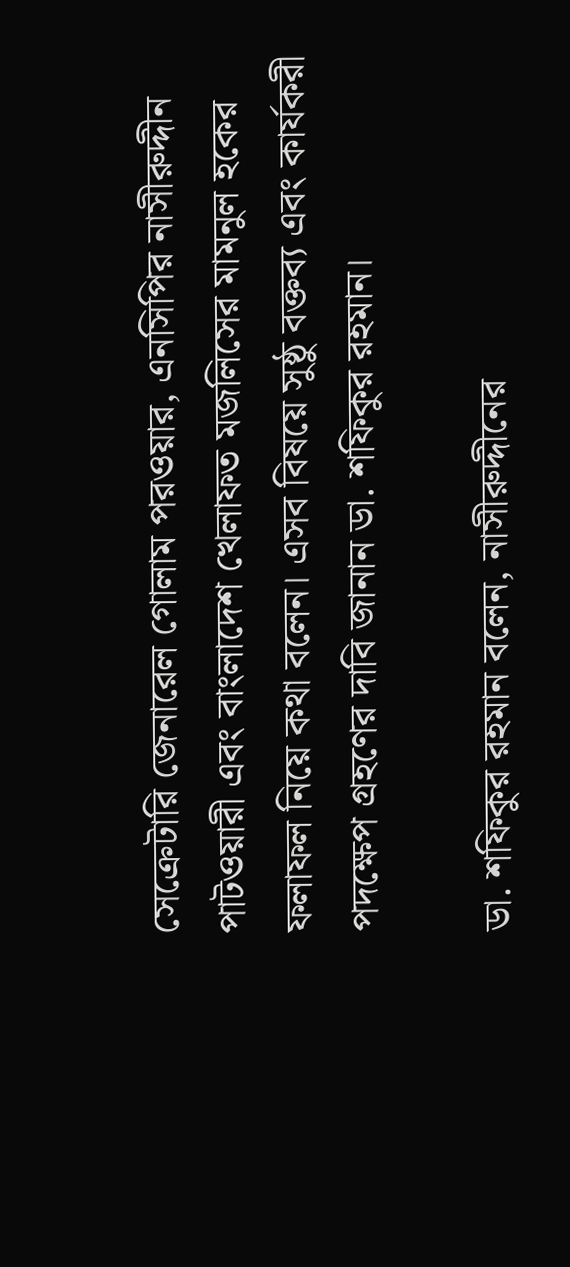সেক্রেটারি জেনারেল গোলাম পরওয়ার, এনসিপির নাসীরুদ্দীন পাটওয়ারী এবং বাংলাদেশ খেলাফত মজলিসের মামনুল হকের ফলাফল নিয়ে কথা বলেন। এসব বিষয়ে সুষ্ঠু বক্তব্য এবং কার্যকরী পদক্ষেপ গ্রহণের দাবি জানান ডা. শফিকুর রহমান।

ডা. শফিকুর রহমান বলেন, নাসীরুদ্দীনের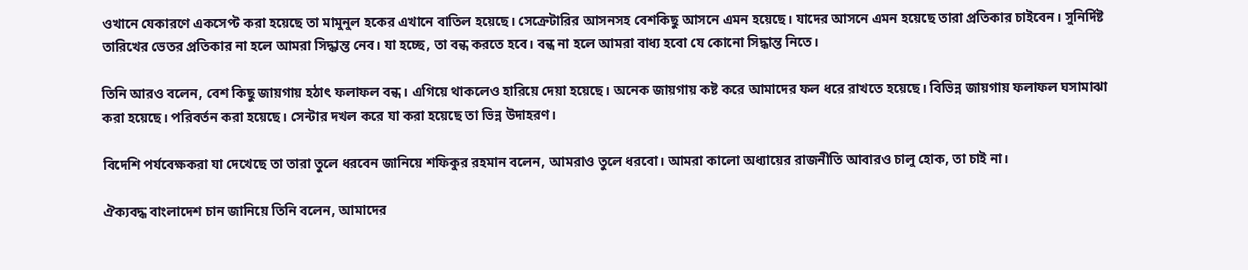ওখানে যেকারণে একসেপ্ট করা হয়েছে তা মামুনুল হকের এখানে বাতিল হয়েছে। সেক্রেটারির আসনসহ বেশকিছু আসনে এমন হয়েছে। যাদের আসনে এমন হয়েছে তারা প্রতিকার চাইবেন। সুনির্দিষ্ট তারিখের ভেতর প্রতিকার না হলে আমরা সিদ্ধান্ত নেব। যা হচ্ছে, তা বন্ধ করতে হবে। বন্ধ না হলে আমরা বাধ্য হবো যে কোনো সিদ্ধান্ত নিতে।

তিনি আরও বলেন, বেশ কিছু জায়গায় হঠাৎ ফলাফল বন্ধ। এগিয়ে থাকলেও হারিয়ে দেয়া হয়েছে। অনেক জায়গায় কষ্ট করে আমাদের ফল ধরে রাখতে হয়েছে। বিভিন্ন জায়গায় ফলাফল ঘসামাঝা করা হয়েছে। পরিবর্তন করা হয়েছে। সেন্টার দখল করে যা করা হয়েছে তা ভিন্ন উদাহরণ।

বিদেশি পর্যবেক্ষকরা যা দেখেছে তা তারা তুলে ধরবেন জানিয়ে শফিকুর রহমান বলেন, আমরাও তুলে ধরবো। আমরা কালো অধ্যায়ের রাজনীতি আবারও চালু হোক, তা চাই না।

ঐক্যবদ্ধ বাংলাদেশ চান জানিয়ে তিনি বলেন, আমাদের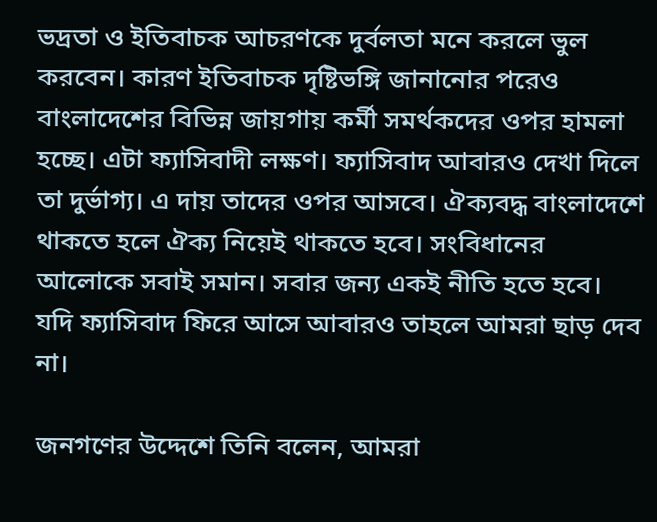ভদ্রতা ও ইতিবাচক আচরণকে দুর্বলতা মনে করলে ভুল করবেন। কারণ ইতিবাচক দৃষ্টিভঙ্গি জানানোর পরেও বাংলাদেশের বিভিন্ন জায়গায় কর্মী সমর্থকদের ওপর হামলা হচ্ছে। এটা ফ্যাসিবাদী লক্ষণ। ফ্যাসিবাদ আবারও দেখা দিলে তা দুর্ভাগ্য। এ দায় তাদের ওপর আসবে। ঐক্যবদ্ধ বাংলাদেশে থাকতে হলে ঐক্য নিয়েই থাকতে হবে। সংবিধানের আলোকে সবাই সমান। সবার জন্য একই নীতি হতে হবে। যদি ফ্যাসিবাদ ফিরে আসে আবারও তাহলে আমরা ছাড় দেব না।

জনগণের উদ্দেশে তিনি বলেন, আমরা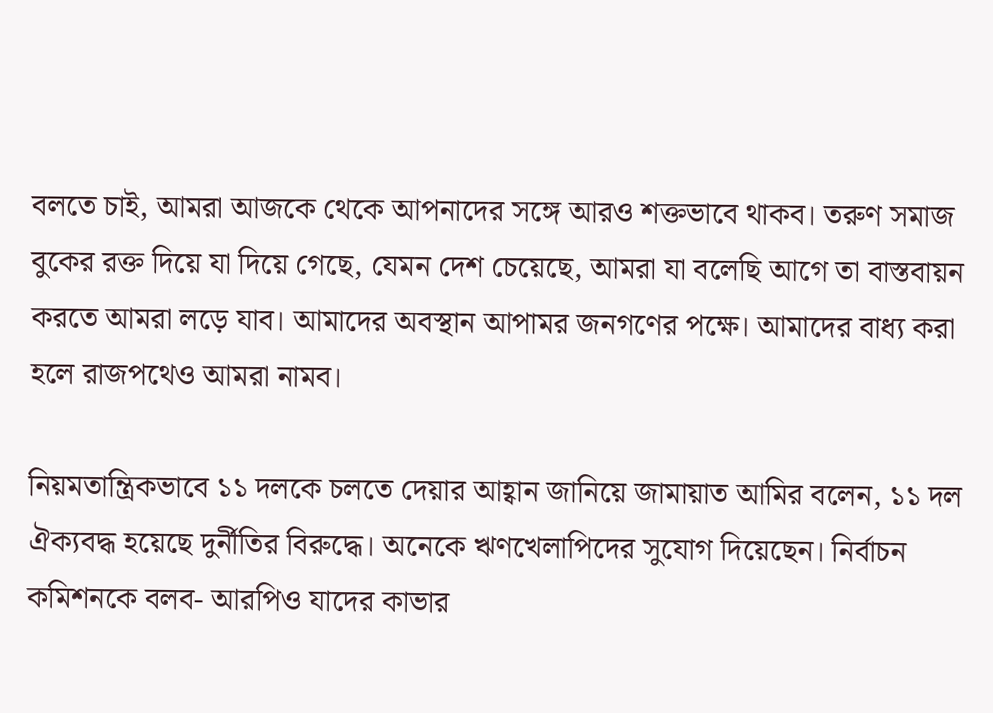বলতে চাই, আমরা আজকে থেকে আপনাদের সঙ্গে আরও শক্তভাবে থাকব। তরুণ সমাজ বুকের রক্ত দিয়ে যা দিয়ে গেছে, যেমন দেশ চেয়েছে, আমরা যা বলেছি আগে তা বাস্তবায়ন করতে আমরা লড়ে যাব। আমাদের অবস্থান আপামর জনগণের পক্ষে। আমাদের বাধ্য করা হলে রাজপথেও আমরা নামব।

নিয়মতান্ত্রিকভাবে ১১ দলকে চলতে দেয়ার আহ্বান জানিয়ে জামায়াত আমির বলেন, ১১ দল ঐক্যবদ্ধ হয়েছে দুর্নীতির বিরুদ্ধে। অনেকে ঋণখেলাপিদের সুযোগ দিয়েছেন। নির্বাচন কমিশনকে বলব- আরপিও যাদের কাভার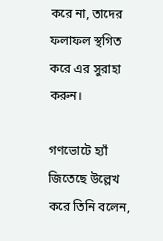করে না, তাদের ফলাফল স্থগিত করে এর সুরাহা করুন।

গণভোটে হ্যাঁ জিতেছে উল্লেখ করে তিনি বলেন,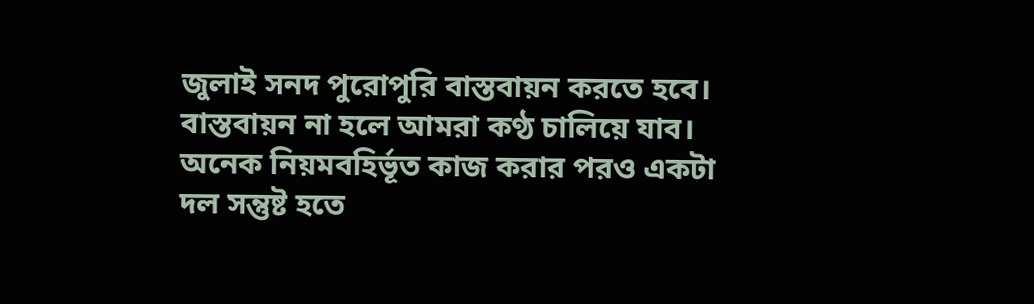জুলাই সনদ পুরোপুরি বাস্তবায়ন করতে হবে। বাস্তবায়ন না হলে আমরা কণ্ঠ চালিয়ে যাব। অনেক নিয়মবহির্ভূত কাজ করার পরও একটা দল সন্তুষ্ট হতে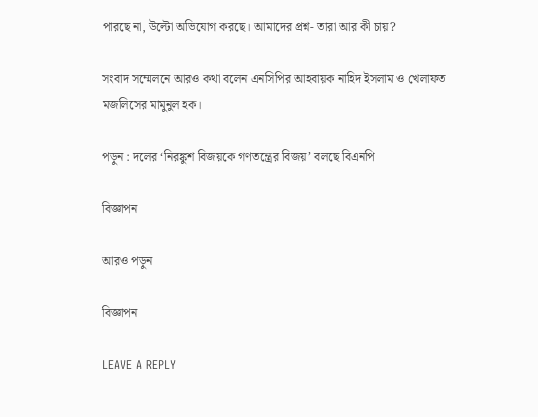পারছে না, উল্টো অভিযোগ করছে। আমাদের প্রশ্ন- তারা আর কী চায়?

সংবাদ সম্মেলনে আরও কথা বলেন এনসিপির আহবায়ক নাহিদ ইসলাম ও খেলাফত মজলিসের মামুনুল হক।

পড়ুন : দলের ‘নিরঙ্কুশ বিজয়কে গণতন্ত্রের বিজয়’ বলছে বিএনপি

বিজ্ঞাপন

আরও পড়ুন

বিজ্ঞাপন

LEAVE A REPLY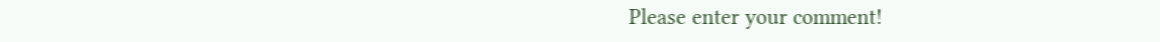Please enter your comment!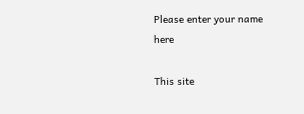Please enter your name here

This site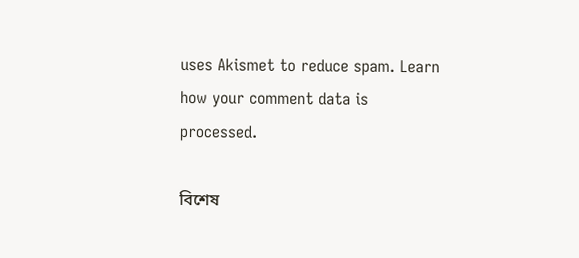uses Akismet to reduce spam. Learn how your comment data is processed.

বিশেষ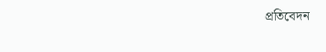প্রতিবেদন